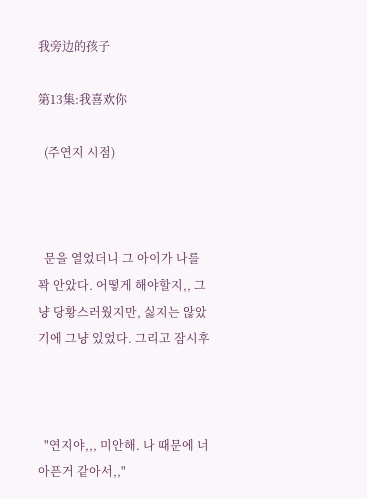我旁边的孩子

第13集:我喜欢你

  (주연지 시점)



  문을 열었더니 그 아이가 나를 꽉 안았다. 어떻게 해야할지,, 그냥 당황스러웠지만, 싫지는 않았기에 그냥 있었다. 그리고 잠시후



  "연지야,,, 미안해. 나 때문에 너 아픈거 같아서,,"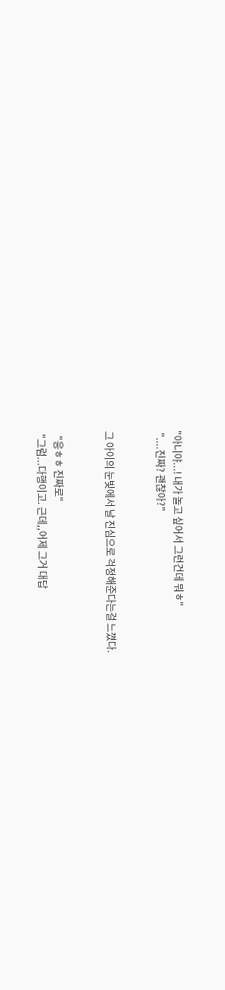"아니야...! 내가 놀고 싶어서 그런건데 뭐ㅎ"
 "....진짜? 괜찮아?"


그 아이의 눈빛에서 날 진심으로 걱정해준다는걸 느꼈다.


  "응ㅎㅎ 진짜로"
 "그럼...다행이고. 근데,,어제 그거 대답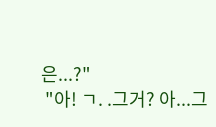은...?"
 "아! ㄱ. .그거? 아...그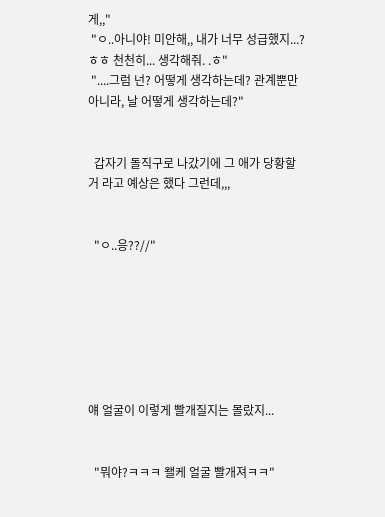게,,"
 "ㅇ..아니야! 미안해,, 내가 너무 성급했지...?ㅎㅎ 천천히... 생각해줘. .ㅎ"
 "....그럼 넌? 어떻게 생각하는데? 관계뿐만 아니라, 날 어떻게 생각하는데?"


  갑자기 돌직구로 나갔기에 그 애가 당황할 거 라고 예상은 했다 그런데,,,


  "ㅇ..응??//"







얘 얼굴이 이렇게 빨개질지는 몰랐지...


  "뭐야?ㅋㅋㅋ 왤케 얼굴 빨개져ㅋㅋ"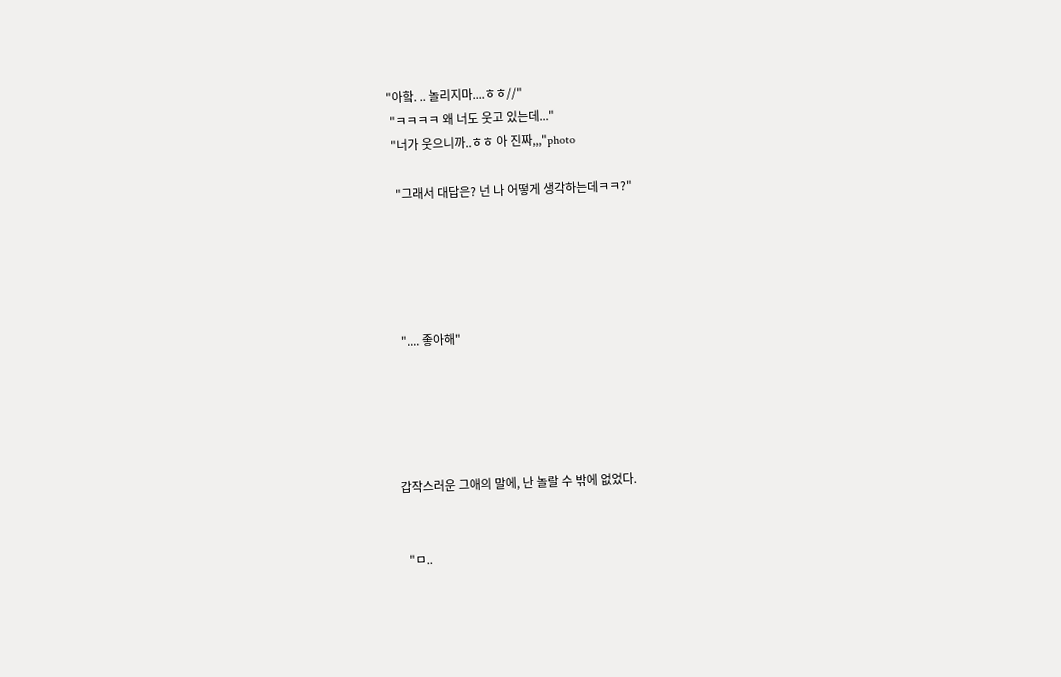"아핰. .. 놀리지마....ㅎㅎ//"
 "ㅋㅋㅋㅋ 왜 너도 웃고 있는데..."
 "너가 웃으니까..ㅎㅎ 아 진짜,,,"photo

  "그래서 대답은? 넌 나 어떻게 생각하는데ㅋㅋ?"





  ".... 좋아해"





갑작스러운 그애의 말에, 난 놀랄 수 밖에 없었다.


  "ㅁ..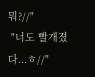뭐?//"
 "너도 빨개졌다...ㅎ//"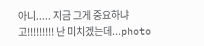아니..... 지금 그게 중요하냐고!!!!!!!!! 난 미치겠는데...photo